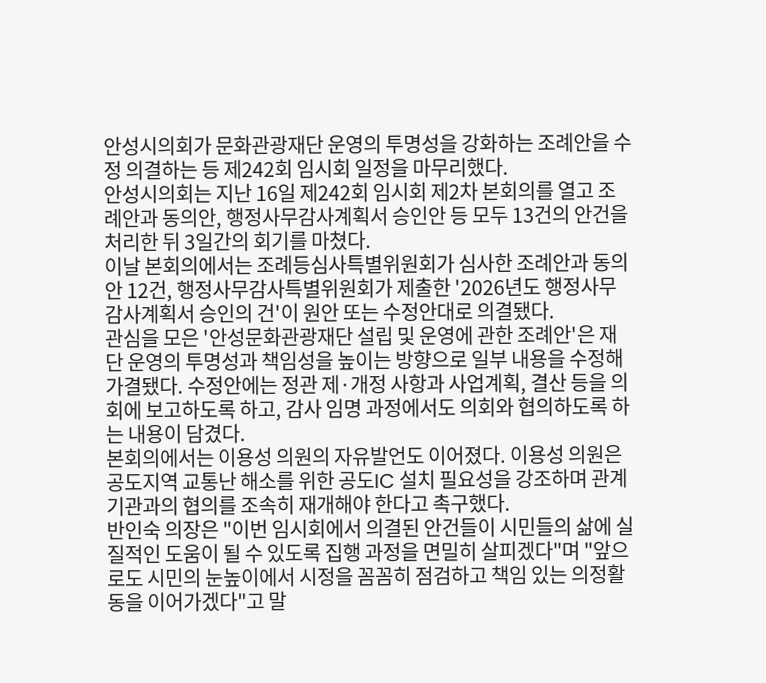안성시의회가 문화관광재단 운영의 투명성을 강화하는 조례안을 수정 의결하는 등 제242회 임시회 일정을 마무리했다.
안성시의회는 지난 16일 제242회 임시회 제2차 본회의를 열고 조례안과 동의안, 행정사무감사계획서 승인안 등 모두 13건의 안건을 처리한 뒤 3일간의 회기를 마쳤다.
이날 본회의에서는 조례등심사특별위원회가 심사한 조례안과 동의안 12건, 행정사무감사특별위원회가 제출한 '2026년도 행정사무감사계획서 승인의 건'이 원안 또는 수정안대로 의결됐다.
관심을 모은 '안성문화관광재단 설립 및 운영에 관한 조례안'은 재단 운영의 투명성과 책임성을 높이는 방향으로 일부 내용을 수정해 가결됐다. 수정안에는 정관 제·개정 사항과 사업계획, 결산 등을 의회에 보고하도록 하고, 감사 임명 과정에서도 의회와 협의하도록 하는 내용이 담겼다.
본회의에서는 이용성 의원의 자유발언도 이어졌다. 이용성 의원은 공도지역 교통난 해소를 위한 공도IC 설치 필요성을 강조하며 관계 기관과의 협의를 조속히 재개해야 한다고 촉구했다.
반인숙 의장은 "이번 임시회에서 의결된 안건들이 시민들의 삶에 실질적인 도움이 될 수 있도록 집행 과정을 면밀히 살피겠다"며 "앞으로도 시민의 눈높이에서 시정을 꼼꼼히 점검하고 책임 있는 의정활동을 이어가겠다"고 말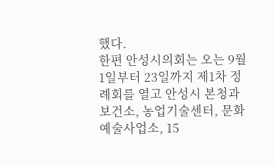했다.
한편 안성시의회는 오는 9월 1일부터 23일까지 제1차 정례회를 열고 안성시 본청과 보건소, 농업기술센터, 문화예술사업소, 15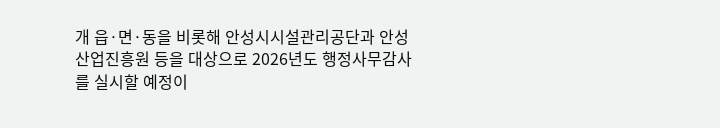개 읍·면·동을 비롯해 안성시시설관리공단과 안성산업진흥원 등을 대상으로 2026년도 행정사무감사를 실시할 예정이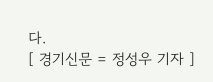다.
[ 경기신문 = 정성우 기자 ]